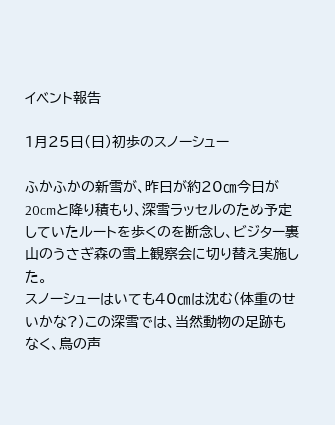イベント報告

1月25日(日)初歩のスノーシュー

ふかふかの新雪が、昨日が約20㎝今日が20cmと降り積もり、深雪ラッセルのため予定していたルートを歩くのを断念し、ビジター裏山のうさぎ森の雪上観察会に切り替え実施した。
スノーシューはいても40㎝は沈む(体重のせいかな?)この深雪では、当然動物の足跡もなく、鳥の声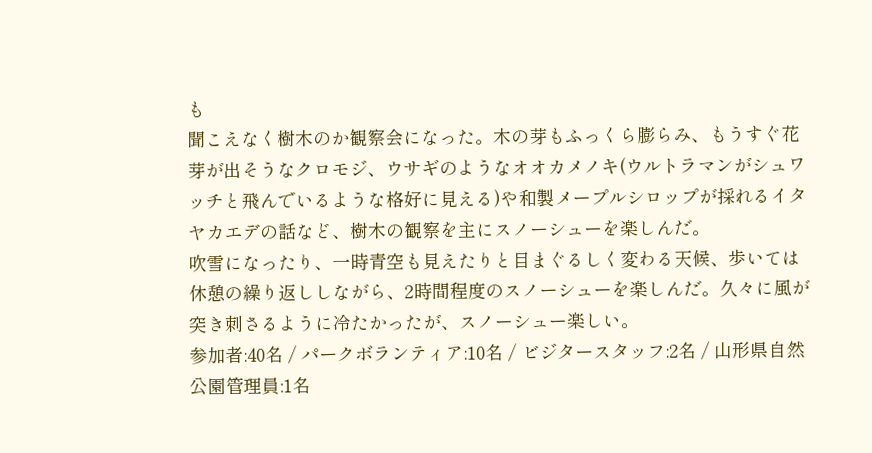も
聞こえなく樹木のか観察会になった。木の芽もふっくら膨らみ、もうすぐ花芽が出そうなクロモジ、ウサギのようなオオカメノキ(ウルトラマンがシュワッチと飛んでいるような格好に見える)や和製メープルシロップが採れるイタヤカエデの話など、樹木の観察を主にスノーシューを楽しんだ。
吹雪になったり、一時青空も見えたりと目まぐるしく変わる天候、歩いては休憩の繰り返ししながら、2時間程度のスノーシューを楽しんだ。久々に風が突き刺さるように冷たかったが、スノーシュー楽しい。
参加者:40名 / パークボランティア:10名 / ビジタースタッフ:2名 / 山形県自然公園管理員:1名